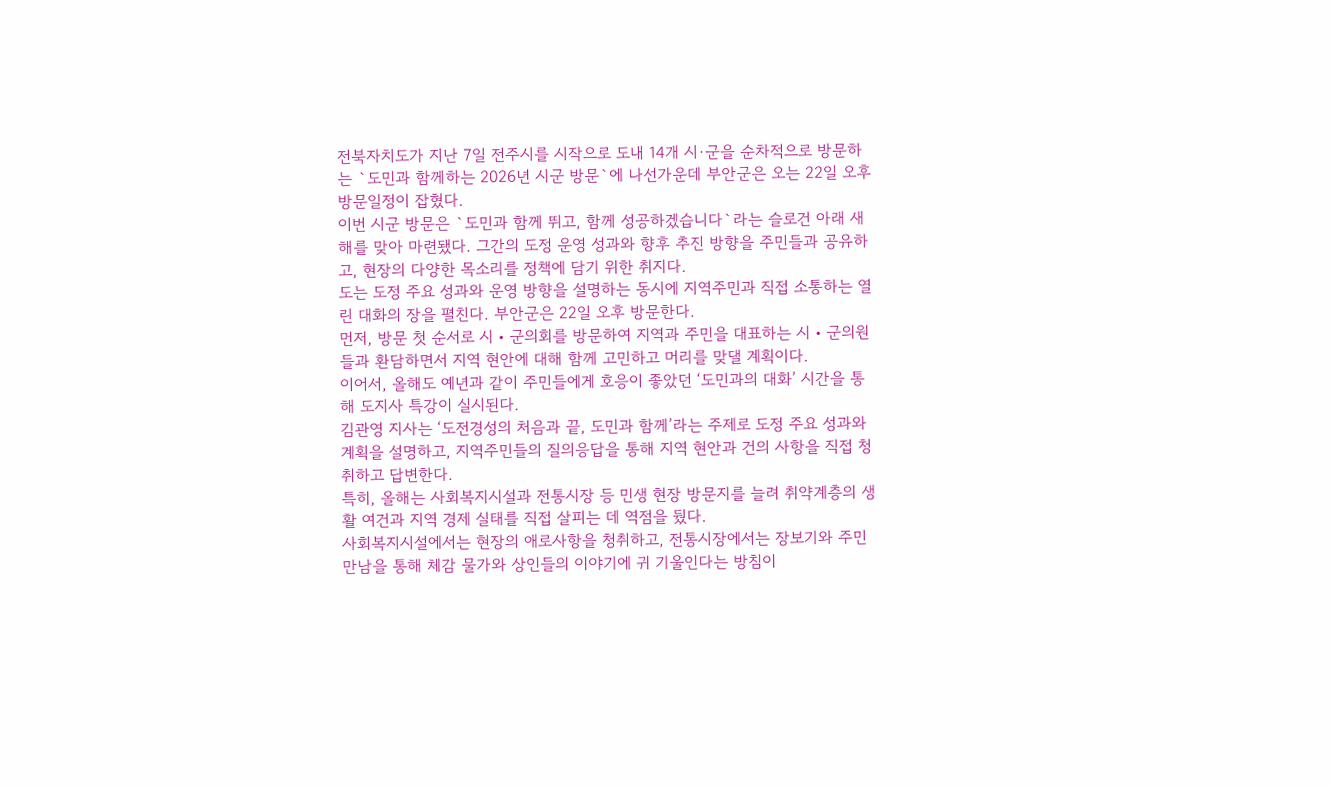전북자치도가 지난 7일 전주시를 시작으로 도내 14개 시·군을 순차적으로 방문하는 `도민과 함께하는 2026년 시군 방문`에 나선가운데 부안군은 오는 22일 오후 방문일정이 잡혔다.
이번 시군 방문은 `도민과 함께 뛰고, 함께 성공하겠습니다`라는 슬로건 아래 새해를 맞아 마련됐다. 그간의 도정 운영 성과와 향후 추진 방향을 주민들과 공유하고, 현장의 다양한 목소리를 정책에 담기 위한 취지다.
도는 도정 주요 성과와 운영 방향을 설명하는 동시에 지역주민과 직접 소통하는 열린 대화의 장을 펼친다. 부안군은 22일 오후 방문한다.
먼저, 방문 첫 순서로 시‧군의회를 방문하여 지역과 주민을 대표하는 시‧군의원들과 환담하면서 지역 현안에 대해 함께 고민하고 머리를 맞댈 계획이다.
이어서, 올해도 예년과 같이 주민들에게 호응이 좋았던 ‘도민과의 대화’ 시간을 통해 도지사 특강이 실시된다.
김관영 지사는 ‘도전경성의 처음과 끝, 도민과 함께’라는 주제로 도정 주요 성과와 계획을 설명하고, 지역주민들의 질의응답을 통해 지역 현안과 건의 사항을 직접 청취하고 답변한다.
특히, 올해는 사회복지시설과 전통시장 등 민생 현장 방문지를 늘려 취약계층의 생활 여건과 지역 경제 실태를 직접 살피는 데 역점을 뒀다.
사회복지시설에서는 현장의 애로사항을 청취하고, 전통시장에서는 장보기와 주민 만남을 통해 체감 물가와 상인들의 이야기에 귀 기울인다는 방침이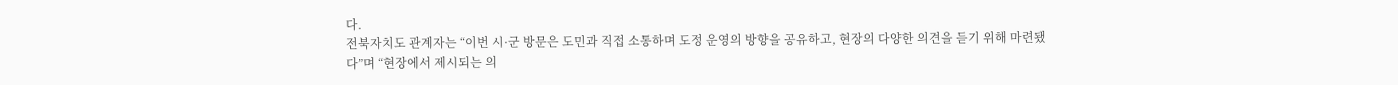다.
전북자치도 관계자는 “이번 시·군 방문은 도민과 직접 소통하며 도정 운영의 방향을 공유하고, 현장의 다양한 의견을 듣기 위해 마련됐다”며 “현장에서 제시되는 의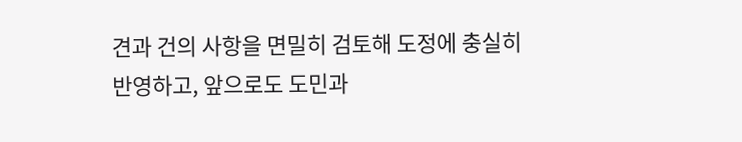견과 건의 사항을 면밀히 검토해 도정에 충실히 반영하고, 앞으로도 도민과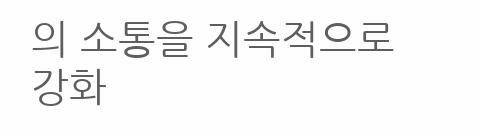의 소통을 지속적으로 강화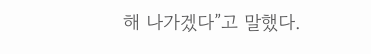해 나가겠다”고 말했다.